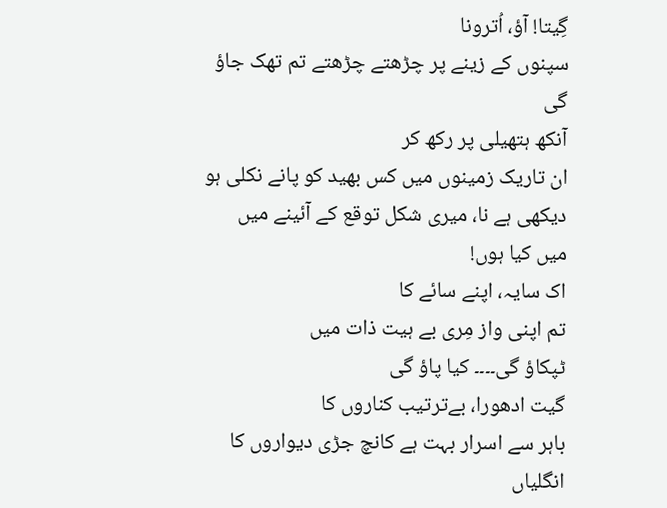گِیتا! آؤ، اُترونا
سپنوں کے زینے پر چڑھتے چڑھتے تم تھک جاؤ گی
آنکھ ہتھیلی پر رکھ کر
ان تاریک زمینوں میں کس بھید کو پانے نکلی ہو
دیکھی ہے نا، میری شکل توقع کے آئینے میں
میں کیا ہوں!
اک سایہ، اپنے سائے کا
تم اپنی واز مِری بے ہیت ذات میں
ٹپکاؤ گی۔۔۔۔ کیا پاؤ گی
گیت ادھورا، بےترتیب کناروں کا
باہر سے اسرار بہت ہے کانچ جڑی دیواروں کا
انگلیاں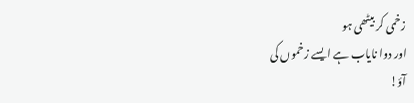زخمی کر بیٹھی ہو
اور دوا نایاب ہے ایسے زخموں کی
آؤ!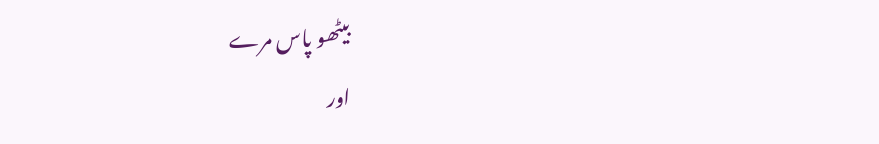بیٹھو پاس مرے
اور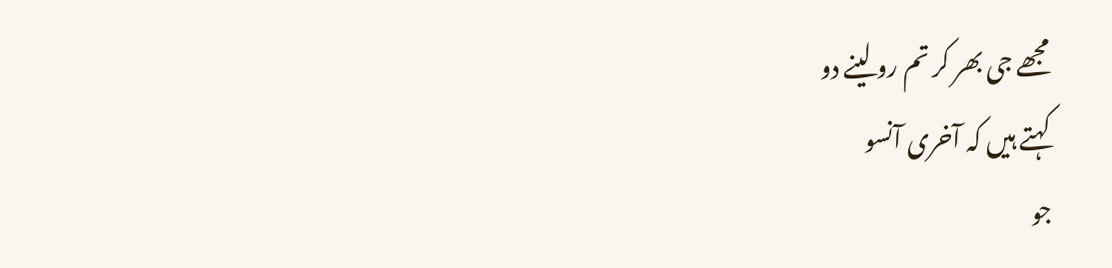مجھے جی بھر کر تم رو لینے دو
کہتے ہیں کہ آخری آنسو
جو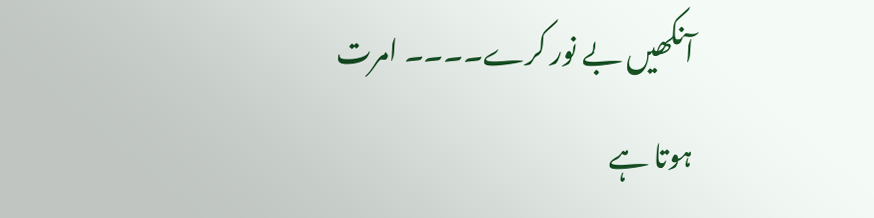آنکھیں بے نور کرے۔۔۔۔ امرت ہوتا ہے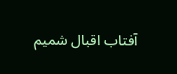آفتاب اقبال شمیم